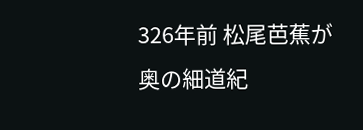326年前 松尾芭蕉が
奥の細道紀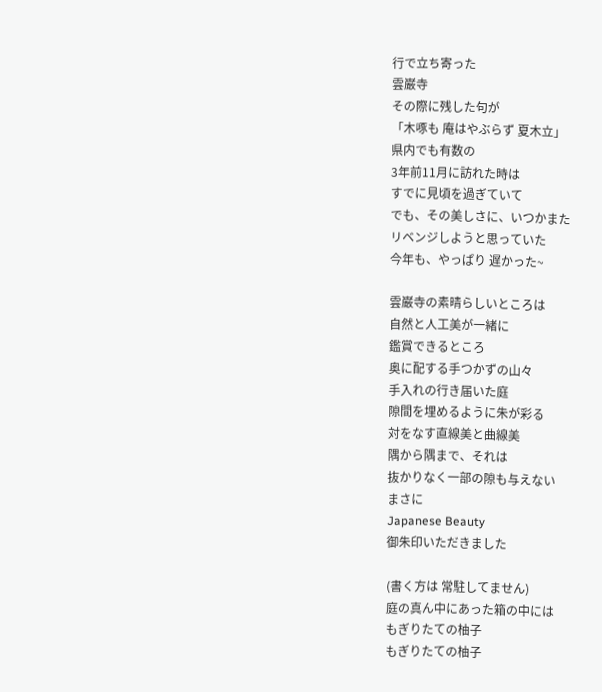行で立ち寄った
雲巌寺
その際に残した句が
「木啄も 庵はやぶらず 夏木立」
県内でも有数の
3年前11月に訪れた時は
すでに見頃を過ぎていて
でも、その美しさに、いつかまた
リベンジしようと思っていた
今年も、やっぱり 遅かった~

雲巌寺の素晴らしいところは
自然と人工美が一緒に
鑑賞できるところ
奥に配する手つかずの山々
手入れの行き届いた庭
隙間を埋めるように朱が彩る
対をなす直線美と曲線美
隅から隅まで、それは
抜かりなく一部の隙も与えない
まさに
Japanese Beauty
御朱印いただきました

(書く方は 常駐してません)
庭の真ん中にあった箱の中には
もぎりたての柚子
もぎりたての柚子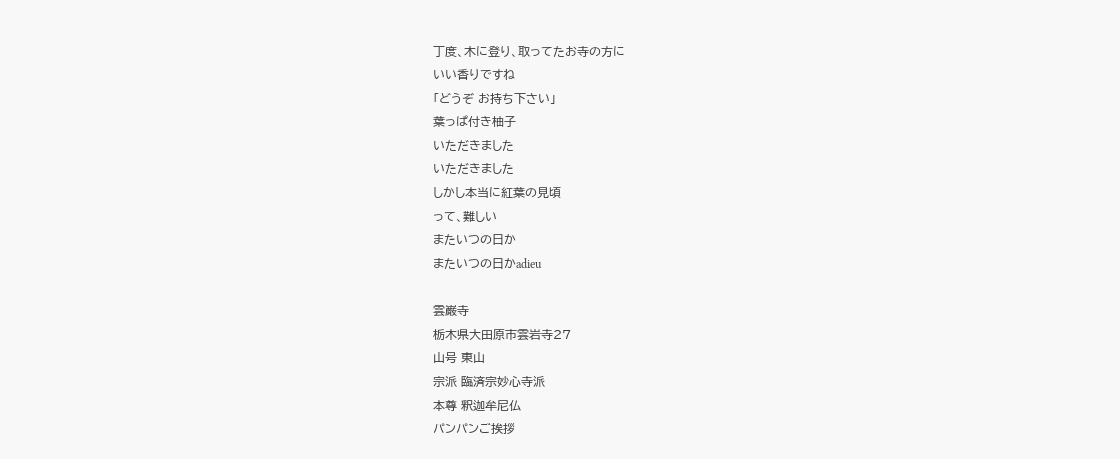丁度、木に登り、取ってたお寺の方に
いい香りですね
「どうぞ お持ち下さい」
葉っぱ付き柚子
いただきました
いただきました
しかし本当に紅葉の見頃
って、難しい
またいつの日か
またいつの日かadieu

雲巌寺
栃木県大田原市雲岩寺27
山号 東山
宗派 臨済宗妙心寺派
本尊 釈迦牟尼仏
パンパンご挨拶